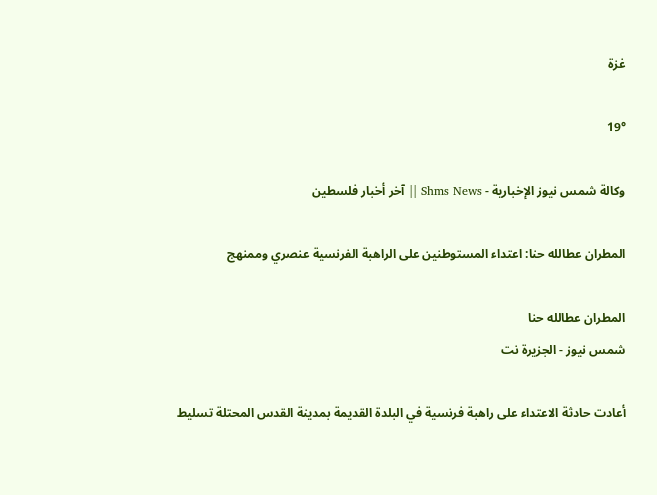غزة

19°

وكالة شمس نيوز الإخبارية - Shms News || آخر أخبار فلسطين

المطران عطالله حنا: اعتداء المستوطنين على الراهبة الفرنسية عنصري وممنهج

المطران عطالله حنا
شمس نيوز - الجزيرة نت

أعادت حادثة الاعتداء على راهبة فرنسية في البلدة القديمة بمدينة القدس المحتلة تسليط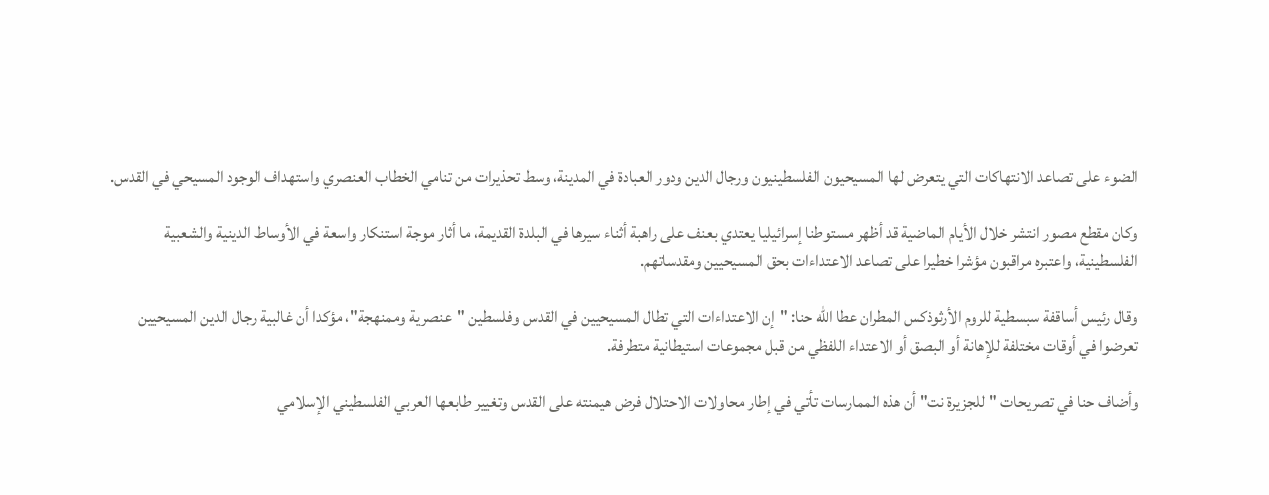الضوء على تصاعد الانتهاكات التي يتعرض لها المسيحيون الفلسطينيون ورجال الدين ودور العبادة في المدينة، وسط تحذيرات من تنامي الخطاب العنصري واستهداف الوجود المسيحي في القدس.

وكان مقطع مصور انتشر خلال الأيام الماضية قد أظهر مستوطنا إسرائيليا يعتدي بعنف على راهبة أثناء سيرها في البلدة القديمة، ما أثار موجة استنكار واسعة في الأوساط الدينية والشعبية الفلسطينية، واعتبره مراقبون مؤشرا خطيرا على تصاعد الاعتداءات بحق المسيحيين ومقدساتهم.

وقال رئيس أساقفة سبسطية للروم الأرثوذكس المطران عطا الله حنا: "إن الاعتداءات التي تطال المسيحيين في القدس وفلسطين "عنصرية وممنهجة"، مؤكدا أن غالبية رجال الدين المسيحيين تعرضوا في أوقات مختلفة للإهانة أو البصق أو الاعتداء اللفظي من قبل مجموعات استيطانية متطرفة.

وأضاف حنا في تصريحات "للجزيرة نت" أن هذه الممارسات تأتي في إطار محاولات الاحتلال فرض هيمنته على القدس وتغيير طابعها العربي الفلسطيني الإسلامي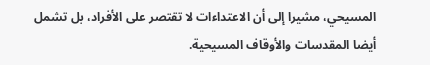المسيحي، مشيرا إلى أن الاعتداءات لا تقتصر على الأفراد، بل تشمل أيضا المقدسات والأوقاف المسيحية.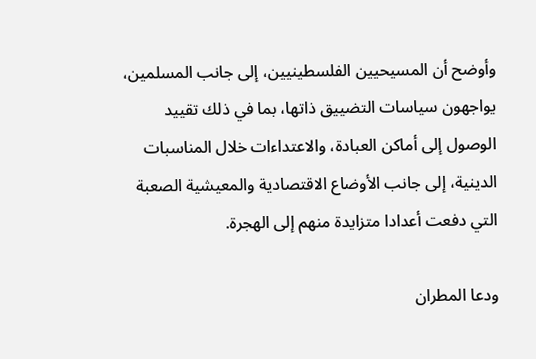وأوضح أن المسيحيين الفلسطينيين، إلى جانب المسلمين، يواجهون سياسات التضييق ذاتها، بما في ذلك تقييد الوصول إلى أماكن العبادة، والاعتداءات خلال المناسبات الدينية، إلى جانب الأوضاع الاقتصادية والمعيشية الصعبة التي دفعت أعدادا متزايدة منهم إلى الهجرة.

ودعا المطران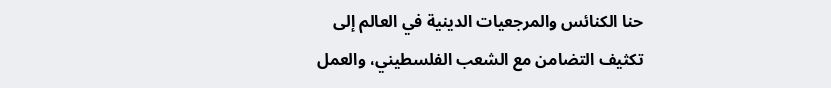حنا الكنائس والمرجعيات الدينية في العالم إلى تكثيف التضامن مع الشعب الفلسطيني، والعمل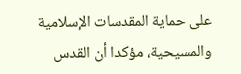على حماية المقدسات الإسلامية والمسيحية، مؤكدا أن القدس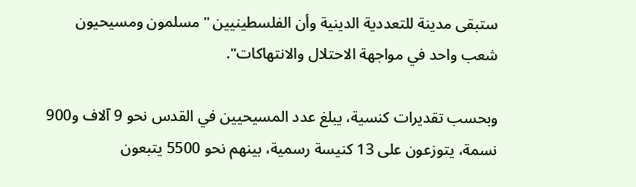ستبقى مدينة للتعددية الدينية وأن الفلسطينيين "مسلمون ومسيحيون شعب واحد في مواجهة الاحتلال والانتهاكات".

وبحسب تقديرات كنسية، يبلغ عدد المسيحيين في القدس نحو 9 آلاف و900 نسمة، يتوزعون على 13 كنيسة رسمية، بينهم نحو 5500 يتبعون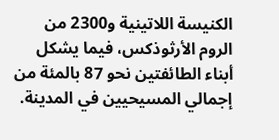الكنيسة اللاتينية و2300 من الروم الأرثوذكس، فيما يشكل أبناء الطائفتين نحو 87 بالمئة من إجمالي المسيحيين في المدينة.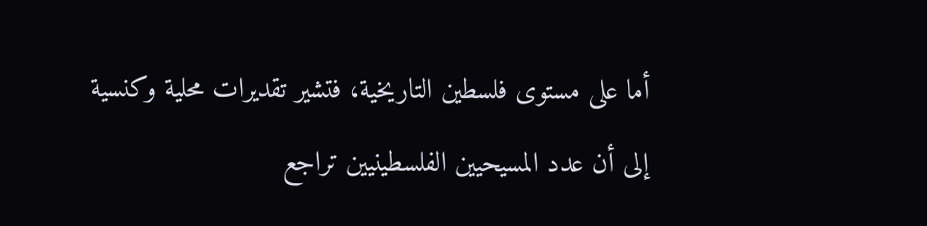أما على مستوى فلسطين التاريخية، فتشير تقديرات محلية وكنسية إلى أن عدد المسيحيين الفلسطينيين تراجع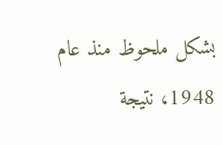بشكل ملحوظ منذ عام 1948، نتيجة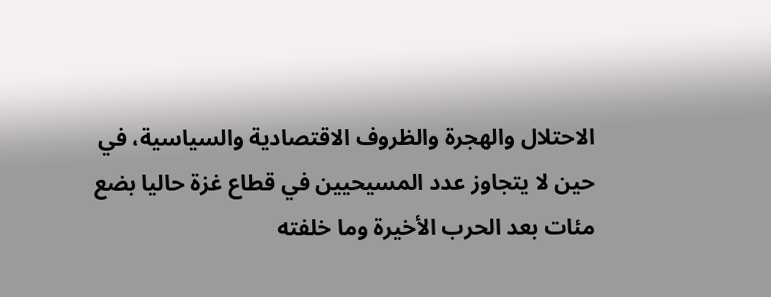الاحتلال والهجرة والظروف الاقتصادية والسياسية، في حين لا يتجاوز عدد المسيحيين في قطاع غزة حاليا بضع مئات بعد الحرب الأخيرة وما خلفته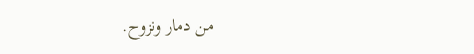من دمار ونزوح.